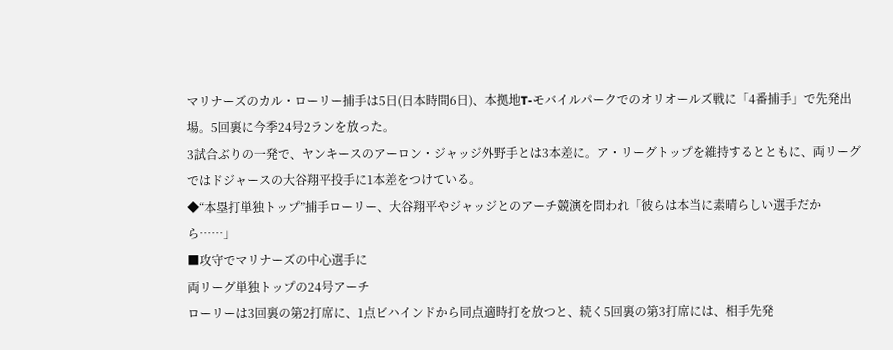マリナーズのカル・ローリー捕手は5日(日本時間6日)、本拠地T-モバイルパークでのオリオールズ戦に「4番捕手」で先発出場。5回裏に今季24号2ランを放った。
3試合ぶりの一発で、ヤンキースのアーロン・ジャッジ外野手とは3本差に。ア・リーグトップを維持するとともに、両リーグではドジャースの大谷翔平投手に1本差をつけている。
◆“本塁打単独トップ”捕手ローリー、大谷翔平やジャッジとのアーチ競演を問われ「彼らは本当に素晴らしい選手だから……」
■攻守でマリナーズの中心選手に
両リーグ単独トップの24号アーチ
ローリーは3回裏の第2打席に、1点ビハインドから同点適時打を放つと、続く5回裏の第3打席には、相手先発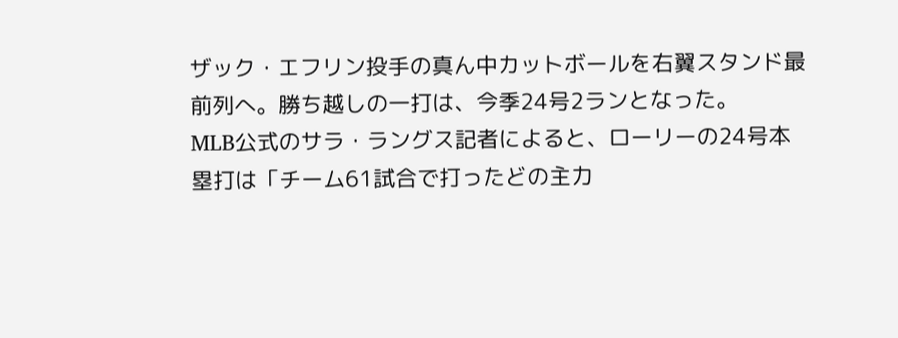ザック・エフリン投手の真ん中カットボールを右翼スタンド最前列へ。勝ち越しの一打は、今季24号2ランとなった。
MLB公式のサラ・ラングス記者によると、ローリーの24号本塁打は「チーム61試合で打ったどの主力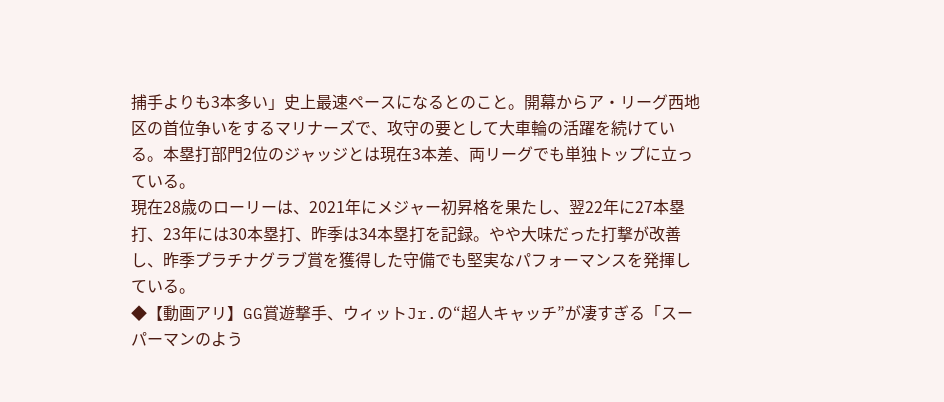捕手よりも3本多い」史上最速ペースになるとのこと。開幕からア・リーグ西地区の首位争いをするマリナーズで、攻守の要として大車輪の活躍を続けている。本塁打部門2位のジャッジとは現在3本差、両リーグでも単独トップに立っている。
現在28歳のローリーは、2021年にメジャー初昇格を果たし、翌22年に27本塁打、23年には30本塁打、昨季は34本塁打を記録。やや大味だった打撃が改善し、昨季プラチナグラブ賞を獲得した守備でも堅実なパフォーマンスを発揮している。
◆【動画アリ】GG賞遊撃手、ウィットJr.の“超人キャッチ”が凄すぎる「スーパーマンのよう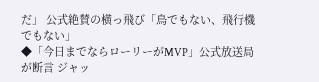だ」 公式絶賛の横っ飛び「鳥でもない、飛行機でもない」
◆「今日までならローリーがMVP」公式放送局が断言 ジャッ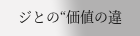ジとの“価値の違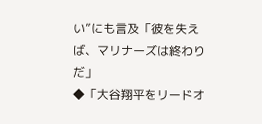い”にも言及「彼を失えば、マリナーズは終わりだ」
◆「大谷翔平をリードオ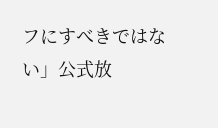フにすべきではない」公式放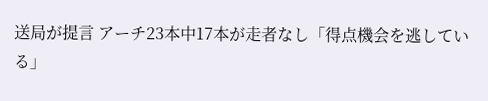送局が提言 アーチ23本中17本が走者なし「得点機会を逃している」